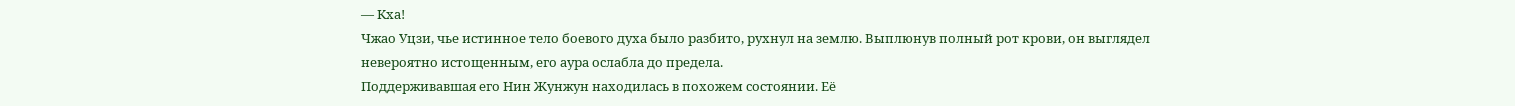— Кха!
Чжао Уцзи, чье истинное тело боевого духа было разбито, рухнул на землю. Выплюнув полный рот крови, он выглядел невероятно истощенным, его аура ослабла до предела.
Поддерживавшая его Нин Жунжун находилась в похожем состоянии. Её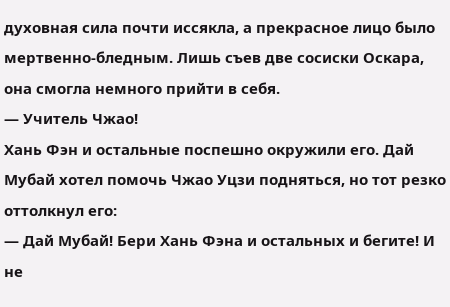духовная сила почти иссякла, а прекрасное лицо было мертвенно-бледным. Лишь съев две сосиски Оскара, она смогла немного прийти в себя.
— Учитель Чжао!
Хань Фэн и остальные поспешно окружили его. Дай Мубай хотел помочь Чжао Уцзи подняться, но тот резко оттолкнул его:
— Дай Мубай! Бери Хань Фэна и остальных и бегите! И не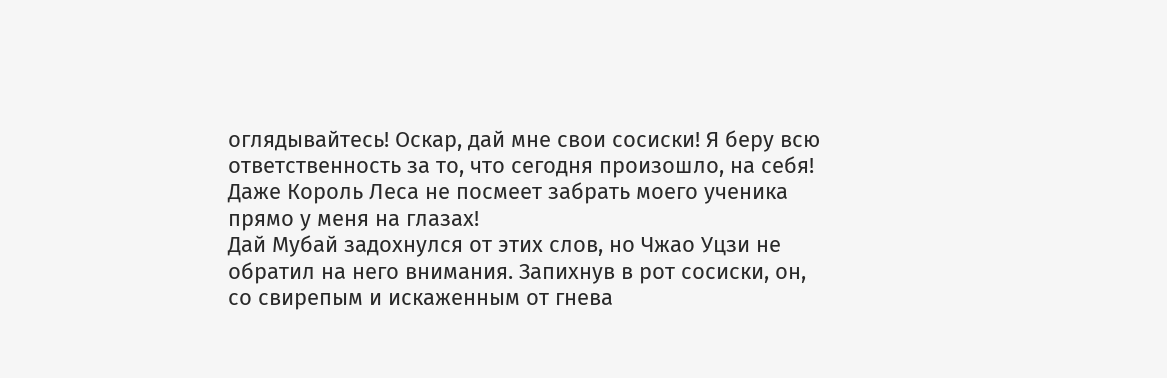оглядывайтесь! Оскар, дай мне свои сосиски! Я беру всю ответственность за то, что сегодня произошло, на себя! Даже Король Леса не посмеет забрать моего ученика прямо у меня на глазах!
Дай Мубай задохнулся от этих слов, но Чжао Уцзи не обратил на него внимания. Запихнув в рот сосиски, он, со свирепым и искаженным от гнева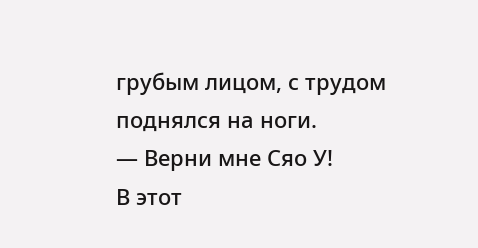грубым лицом, с трудом поднялся на ноги.
— Верни мне Сяо У!
В этот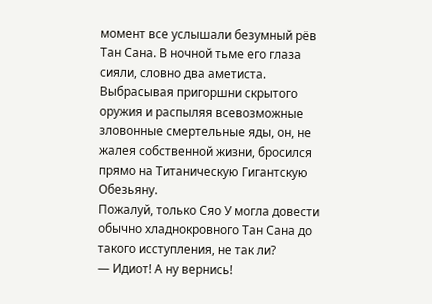момент все услышали безумный рёв Тан Сана. В ночной тьме его глаза сияли, словно два аметиста. Выбрасывая пригоршни скрытого оружия и распыляя всевозможные зловонные смертельные яды, он, не жалея собственной жизни, бросился прямо на Титаническую Гигантскую Обезьяну.
Пожалуй, только Сяо У могла довести обычно хладнокровного Тан Сана до такого исступления, не так ли?
— Идиот! А ну вернись!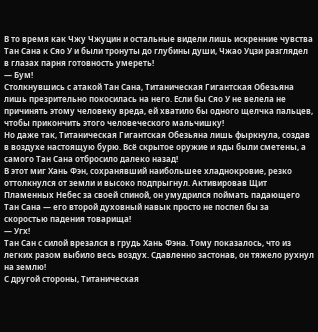В то время как Чжу Чжуцин и остальные видели лишь искренние чувства Тан Сана к Сяо У и были тронуты до глубины души, Чжао Уцзи разглядел в глазах парня готовность умереть!
— Бум!
Столкнувшись с атакой Тан Сана, Титаническая Гигантская Обезьяна лишь презрительно покосилась на него. Если бы Сяо У не велела не причинять этому человеку вреда, ей хватило бы одного щелчка пальцев, чтобы прикончить этого человеческого мальчишку!
Но даже так, Титаническая Гигантская Обезьяна лишь фыркнула, создав в воздухе настоящую бурю. Всё скрытое оружие и яды были сметены, а самого Тан Сана отбросило далеко назад!
В этот миг Хань Фэн, сохранявший наибольшее хладнокровие, резко оттолкнулся от земли и высоко подпрыгнул. Активировав Щит Пламенных Небес за своей спиной, он умудрился поймать падающего Тан Сана — его второй духовный навык просто не поспел бы за скоростью падения товарища!
— Угх!
Тан Сан с силой врезался в грудь Хань Фэна. Тому показалось, что из легких разом выбило весь воздух. Сдавленно застонав, он тяжело рухнул на землю!
С другой стороны, Титаническая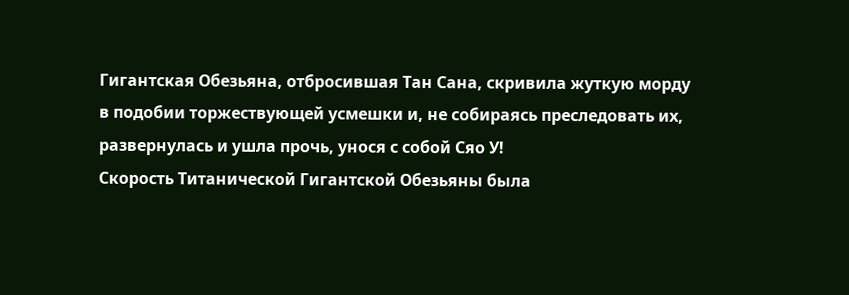Гигантская Обезьяна, отбросившая Тан Сана, скривила жуткую морду в подобии торжествующей усмешки и, не собираясь преследовать их, развернулась и ушла прочь, унося с собой Сяо У!
Скорость Титанической Гигантской Обезьяны была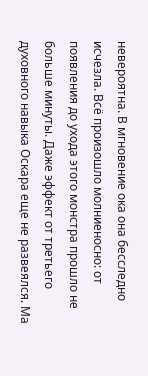невероятна. В мгновение ока она бесследно исчезла. Всё произошло молниеносно: от появления до ухода этого монстра прошло не больше минуты. Даже эффект от третьего духовного навыка Оскара еще не развеялся. Ма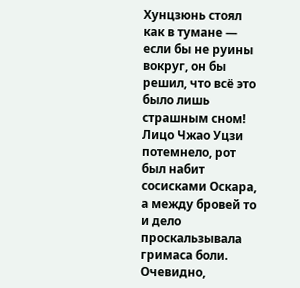Хунцзюнь стоял как в тумане — если бы не руины вокруг, он бы решил, что всё это было лишь страшным сном!
Лицо Чжао Уцзи потемнело, рот был набит сосисками Оскара, а между бровей то и дело проскальзывала гримаса боли. Очевидно,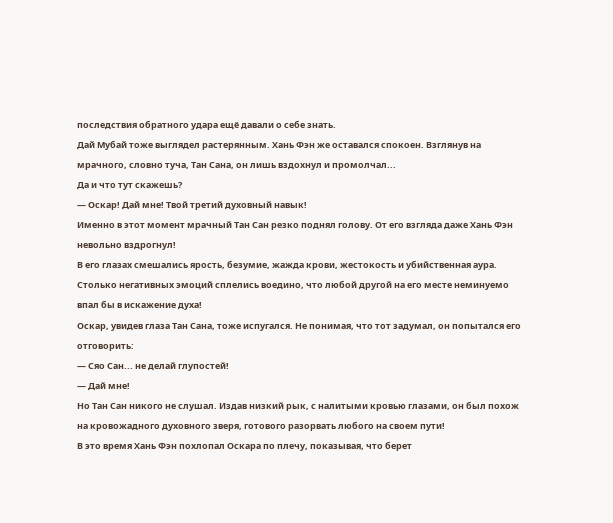последствия обратного удара ещё давали о себе знать.
Дай Мубай тоже выглядел растерянным. Хань Фэн же оставался спокоен. Взглянув на мрачного, словно туча, Тан Сана, он лишь вздохнул и промолчал...
Да и что тут скажешь?
— Оскар! Дай мне! Твой третий духовный навык!
Именно в этот момент мрачный Тан Сан резко поднял голову. От его взгляда даже Хань Фэн невольно вздрогнул!
В его глазах смешались ярость, безумие, жажда крови, жестокость и убийственная аура. Столько негативных эмоций сплелись воедино, что любой другой на его месте неминуемо впал бы в искажение духа!
Оскар, увидев глаза Тан Сана, тоже испугался. Не понимая, что тот задумал, он попытался его отговорить:
— Сяо Сан... не делай глупостей!
— Дай мне!
Но Тан Сан никого не слушал. Издав низкий рык, с налитыми кровью глазами, он был похож на кровожадного духовного зверя, готового разорвать любого на своем пути!
В это время Хань Фэн похлопал Оскара по плечу, показывая, что берет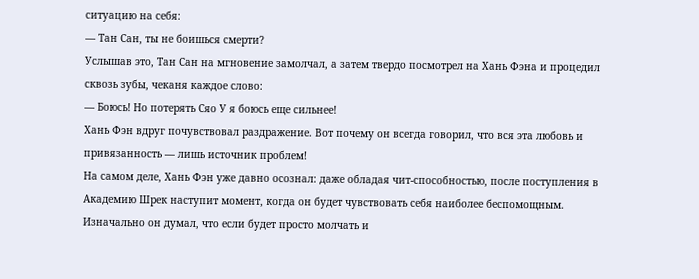ситуацию на себя:
— Тан Сан, ты не боишься смерти?
Услышав это, Тан Сан на мгновение замолчал, а затем твердо посмотрел на Хань Фэна и процедил сквозь зубы, чеканя каждое слово:
— Боюсь! Но потерять Сяо У я боюсь еще сильнее!
Хань Фэн вдруг почувствовал раздражение. Вот почему он всегда говорил, что вся эта любовь и привязанность — лишь источник проблем!
На самом деле, Хань Фэн уже давно осознал: даже обладая чит-способностью, после поступления в Академию Шрек наступит момент, когда он будет чувствовать себя наиболее беспомощным. Изначально он думал, что если будет просто молчать и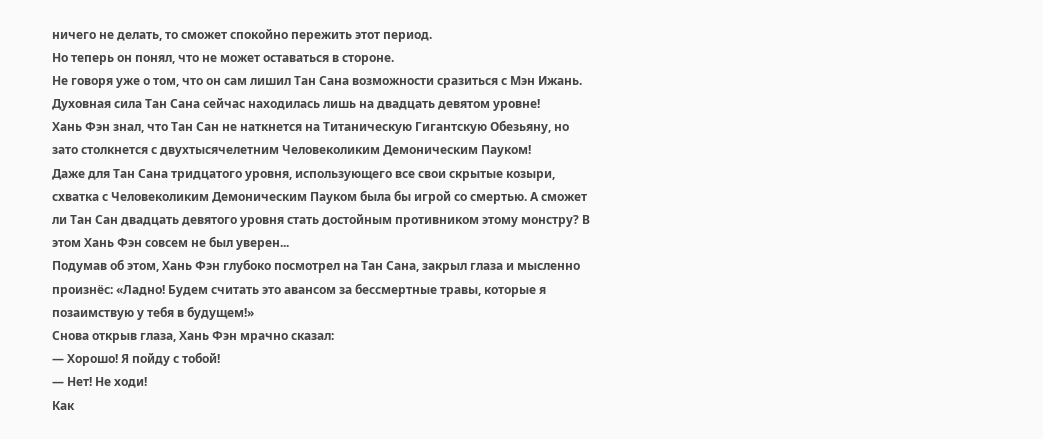ничего не делать, то сможет спокойно пережить этот период.
Но теперь он понял, что не может оставаться в стороне.
Не говоря уже о том, что он сам лишил Тан Сана возможности сразиться с Мэн Ижань. Духовная сила Тан Сана сейчас находилась лишь на двадцать девятом уровне!
Хань Фэн знал, что Тан Сан не наткнется на Титаническую Гигантскую Обезьяну, но зато столкнется с двухтысячелетним Человеколиким Демоническим Пауком!
Даже для Тан Сана тридцатого уровня, использующего все свои скрытые козыри, схватка с Человеколиким Демоническим Пауком была бы игрой со смертью. А сможет ли Тан Сан двадцать девятого уровня стать достойным противником этому монстру? В этом Хань Фэн совсем не был уверен...
Подумав об этом, Хань Фэн глубоко посмотрел на Тан Сана, закрыл глаза и мысленно произнёс: «Ладно! Будем считать это авансом за бессмертные травы, которые я позаимствую у тебя в будущем!»
Снова открыв глаза, Хань Фэн мрачно сказал:
— Хорошо! Я пойду с тобой!
— Нет! Не ходи!
Как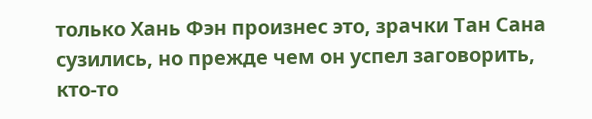только Хань Фэн произнес это, зрачки Тан Сана сузились, но прежде чем он успел заговорить, кто-то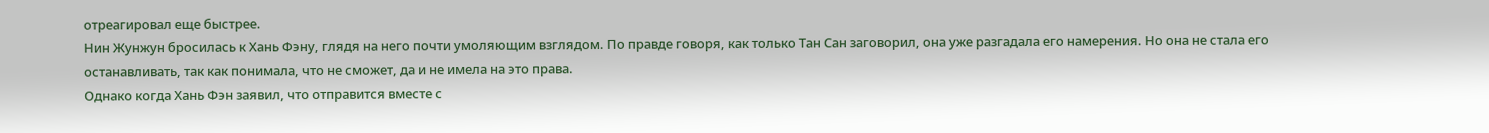отреагировал еще быстрее.
Нин Жунжун бросилась к Хань Фэну, глядя на него почти умоляющим взглядом. По правде говоря, как только Тан Сан заговорил, она уже разгадала его намерения. Но она не стала его останавливать, так как понимала, что не сможет, да и не имела на это права.
Однако когда Хань Фэн заявил, что отправится вместе с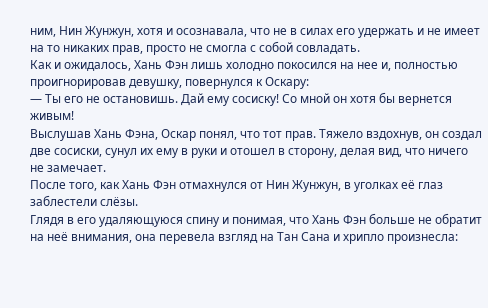ним, Нин Жунжун, хотя и осознавала, что не в силах его удержать и не имеет на то никаких прав, просто не смогла с собой совладать.
Как и ожидалось, Хань Фэн лишь холодно покосился на нее и, полностью проигнорировав девушку, повернулся к Оскару:
— Ты его не остановишь. Дай ему сосиску! Со мной он хотя бы вернется живым!
Выслушав Хань Фэна, Оскар понял, что тот прав. Тяжело вздохнув, он создал две сосиски, сунул их ему в руки и отошел в сторону, делая вид, что ничего не замечает.
После того, как Хань Фэн отмахнулся от Нин Жунжун, в уголках её глаз заблестели слёзы.
Глядя в его удаляющуюся спину и понимая, что Хань Фэн больше не обратит на неё внимания, она перевела взгляд на Тан Сана и хрипло произнесла: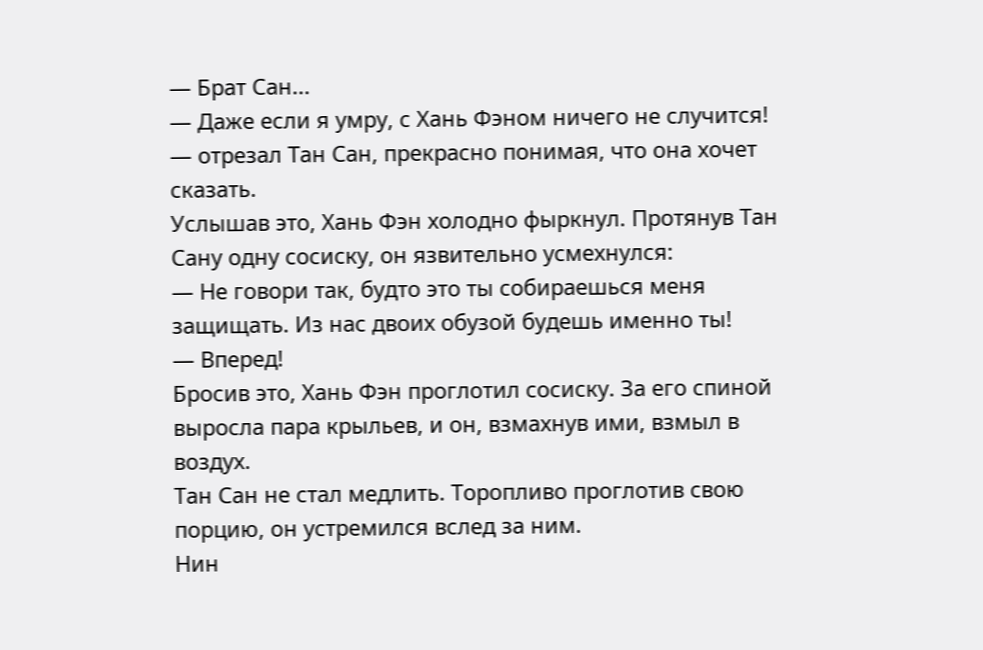— Брат Сан...
— Даже если я умру, с Хань Фэном ничего не случится! — отрезал Тан Сан, прекрасно понимая, что она хочет сказать.
Услышав это, Хань Фэн холодно фыркнул. Протянув Тан Сану одну сосиску, он язвительно усмехнулся:
— Не говори так, будто это ты собираешься меня защищать. Из нас двоих обузой будешь именно ты!
— Вперед!
Бросив это, Хань Фэн проглотил сосиску. За его спиной выросла пара крыльев, и он, взмахнув ими, взмыл в воздух.
Тан Сан не стал медлить. Торопливо проглотив свою порцию, он устремился вслед за ним.
Нин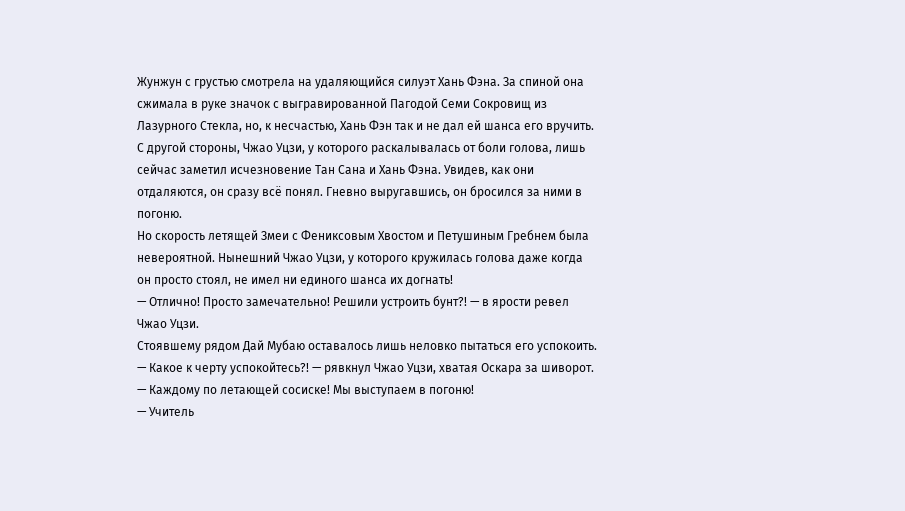Жунжун с грустью смотрела на удаляющийся силуэт Хань Фэна. За спиной она сжимала в руке значок с выгравированной Пагодой Семи Сокровищ из Лазурного Стекла, но, к несчастью, Хань Фэн так и не дал ей шанса его вручить.
С другой стороны, Чжао Уцзи, у которого раскалывалась от боли голова, лишь сейчас заметил исчезновение Тан Сана и Хань Фэна. Увидев, как они отдаляются, он сразу всё понял. Гневно выругавшись, он бросился за ними в погоню.
Но скорость летящей Змеи с Фениксовым Хвостом и Петушиным Гребнем была невероятной. Нынешний Чжао Уцзи, у которого кружилась голова даже когда он просто стоял, не имел ни единого шанса их догнать!
— Отлично! Просто замечательно! Решили устроить бунт?! — в ярости ревел Чжао Уцзи.
Стоявшему рядом Дай Мубаю оставалось лишь неловко пытаться его успокоить.
— Какое к черту успокойтесь?! — рявкнул Чжао Уцзи, хватая Оскара за шиворот. — Каждому по летающей сосиске! Мы выступаем в погоню!
— Учитель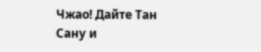Чжао! Дайте Тан Сану и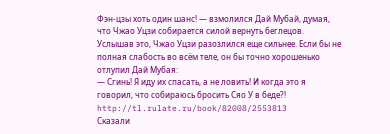Фэн-цзы хоть один шанс! — взмолился Дай Мубай, думая, что Чжао Уцзи собирается силой вернуть беглецов.
Услышав это, Чжао Уцзи разозлился еще сильнее. Если бы не полная слабость во всём теле, он бы точно хорошенько отлупил Дай Мубая:
— Сгинь! Я иду их спасать, а не ловить! И когда это я говорил, что собираюсь бросить Сяо У в беде?!
http://tl.rulate.ru/book/82008/2553813
Сказали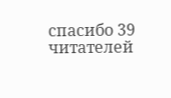спасибо 39 читателей